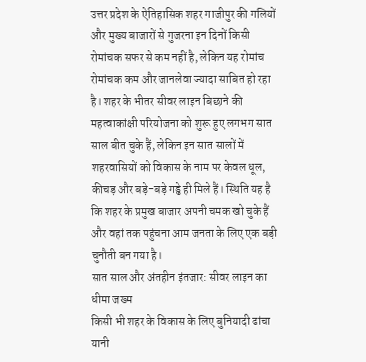उत्तर प्रदेश के ऐतिहासिक शहर गाजीपुर की गलियों और मुख्य बाजारों से गुजरना इन दिनों किसी रोमांचक सफर से कम नहीं है, लेकिन यह रोमांच रोमांचक कम और जानलेवा ज्यादा साबित हो रहा है। शहर के भीतर सीवर लाइन बिछाने की महत्वाकांक्षी परियोजना को शुरू हुए लगभग सात साल बीत चुके हैं, लेकिन इन सात सालों में शहरवासियों को विकास के नाम पर केवल धूल, कीचड़ और बड़े-बड़े गड्ढे ही मिले हैं। स्थिति यह है कि शहर के प्रमुख बाजार अपनी चमक खो चुके हैं और वहां तक पहुंचना आम जनता के लिए एक बड़ी चुनौती बन गया है।
सात साल और अंतहीन इंतजार: सीवर लाइन का धीमा जख्म
किसी भी शहर के विकास के लिए बुनियादी ढांचा यानी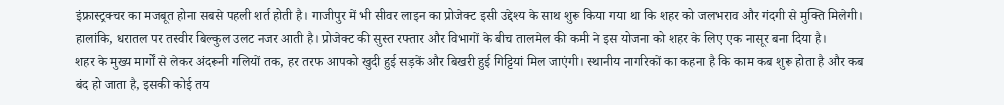इंफ्रास्ट्रक्चर का मजबूत होना सबसे पहली शर्त होती है। गाजीपुर में भी सीवर लाइन का प्रोजेक्ट इसी उद्देश्य के साथ शुरू किया गया था कि शहर को जलभराव और गंदगी से मुक्ति मिलेगी। हालांकि, धरातल पर तस्वीर बिल्कुल उलट नजर आती है। प्रोजेक्ट की सुस्त रफ्तार और विभागों के बीच तालमेल की कमी ने इस योजना को शहर के लिए एक नासूर बना दिया है।
शहर के मुख्य मार्गों से लेकर अंदरूनी गलियों तक, हर तरफ आपको खुदी हुई सड़कें और बिखरी हुई गिट्टियां मिल जाएंगी। स्थानीय नागरिकों का कहना है कि काम कब शुरू होता है और कब बंद हो जाता है, इसकी कोई तय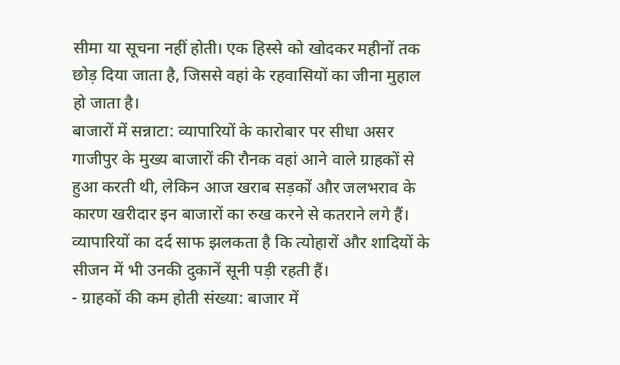सीमा या सूचना नहीं होती। एक हिस्से को खोदकर महीनों तक छोड़ दिया जाता है, जिससे वहां के रहवासियों का जीना मुहाल हो जाता है।
बाजारों में सन्नाटा: व्यापारियों के कारोबार पर सीधा असर
गाजीपुर के मुख्य बाजारों की रौनक वहां आने वाले ग्राहकों से हुआ करती थी, लेकिन आज खराब सड़कों और जलभराव के कारण खरीदार इन बाजारों का रुख करने से कतराने लगे हैं। व्यापारियों का दर्द साफ झलकता है कि त्योहारों और शादियों के सीजन में भी उनकी दुकानें सूनी पड़ी रहती हैं।
- ग्राहकों की कम होती संख्या: बाजार में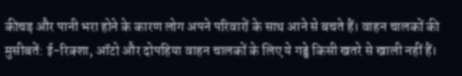कीचड़ और पानी भरा होने के कारण लोग अपने परिवारों के साथ आने से बचते हैं। वाहन चालकों की मुसीबतें: ई-रिक्शा, ऑटो और दोपहिया वाहन चालकों के लिए ये गड्ढे किसी खतरे से खाली नहीं हैं।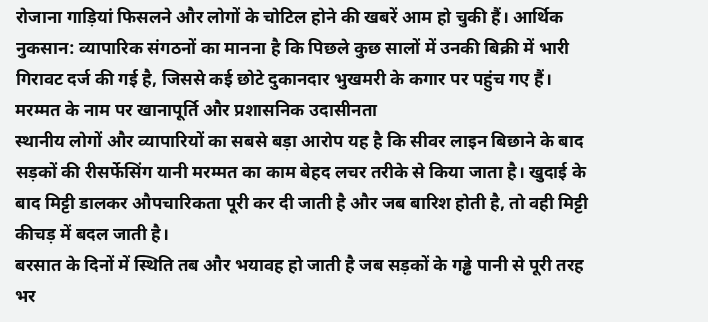रोजाना गाड़ियां फिसलने और लोगों के चोटिल होने की खबरें आम हो चुकी हैं। आर्थिक नुकसान: व्यापारिक संगठनों का मानना है कि पिछले कुछ सालों में उनकी बिक्री में भारी गिरावट दर्ज की गई है, जिससे कई छोटे दुकानदार भुखमरी के कगार पर पहुंच गए हैं।
मरम्मत के नाम पर खानापूर्ति और प्रशासनिक उदासीनता
स्थानीय लोगों और व्यापारियों का सबसे बड़ा आरोप यह है कि सीवर लाइन बिछाने के बाद सड़कों की रीसर्फेसिंग यानी मरम्मत का काम बेहद लचर तरीके से किया जाता है। खुदाई के बाद मिट्टी डालकर औपचारिकता पूरी कर दी जाती है और जब बारिश होती है, तो वही मिट्टी कीचड़ में बदल जाती है।
बरसात के दिनों में स्थिति तब और भयावह हो जाती है जब सड़कों के गड्ढे पानी से पूरी तरह भर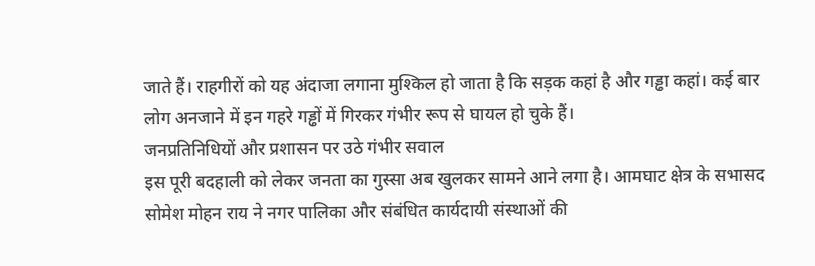जाते हैं। राहगीरों को यह अंदाजा लगाना मुश्किल हो जाता है कि सड़क कहां है और गड्ढा कहां। कई बार लोग अनजाने में इन गहरे गड्ढों में गिरकर गंभीर रूप से घायल हो चुके हैं।
जनप्रतिनिधियों और प्रशासन पर उठे गंभीर सवाल
इस पूरी बदहाली को लेकर जनता का गुस्सा अब खुलकर सामने आने लगा है। आमघाट क्षेत्र के सभासद सोमेश मोहन राय ने नगर पालिका और संबंधित कार्यदायी संस्थाओं की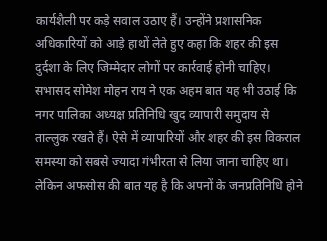कार्यशैली पर कड़े सवाल उठाए हैं। उन्होंने प्रशासनिक अधिकारियों को आड़े हाथों लेते हुए कहा कि शहर की इस दुर्दशा के लिए जिम्मेदार लोगों पर कार्रवाई होनी चाहिए।
सभासद सोमेश मोहन राय ने एक अहम बात यह भी उठाई कि नगर पालिका अध्यक्ष प्रतिनिधि खुद व्यापारी समुदाय से ताल्लुक रखते हैं। ऐसे में व्यापारियों और शहर की इस विकराल समस्या को सबसे ज्यादा गंभीरता से लिया जाना चाहिए था। लेकिन अफसोस की बात यह है कि अपनों के जनप्रतिनिधि होने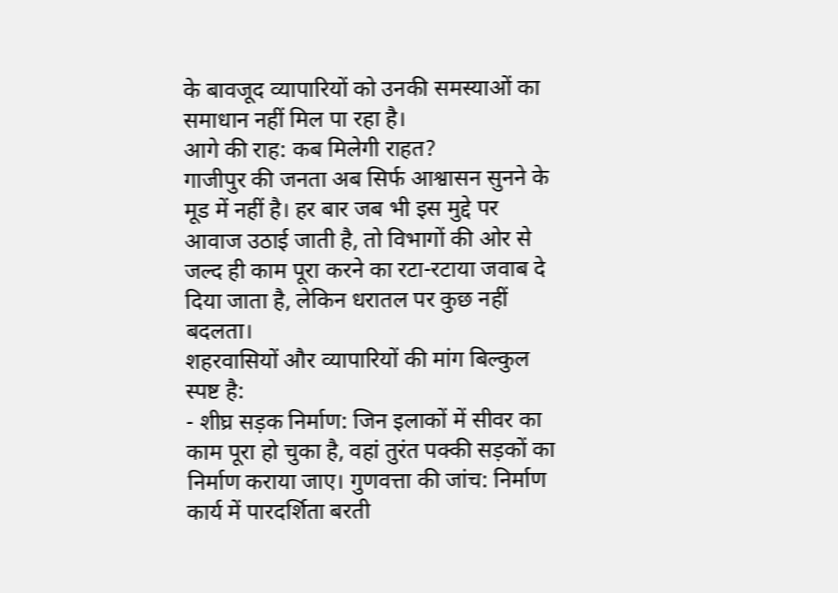के बावजूद व्यापारियों को उनकी समस्याओं का समाधान नहीं मिल पा रहा है।
आगे की राह: कब मिलेगी राहत?
गाजीपुर की जनता अब सिर्फ आश्वासन सुनने के मूड में नहीं है। हर बार जब भी इस मुद्दे पर आवाज उठाई जाती है, तो विभागों की ओर से जल्द ही काम पूरा करने का रटा-रटाया जवाब दे दिया जाता है, लेकिन धरातल पर कुछ नहीं बदलता।
शहरवासियों और व्यापारियों की मांग बिल्कुल स्पष्ट है:
- शीघ्र सड़क निर्माण: जिन इलाकों में सीवर का काम पूरा हो चुका है, वहां तुरंत पक्की सड़कों का निर्माण कराया जाए। गुणवत्ता की जांच: निर्माण कार्य में पारदर्शिता बरती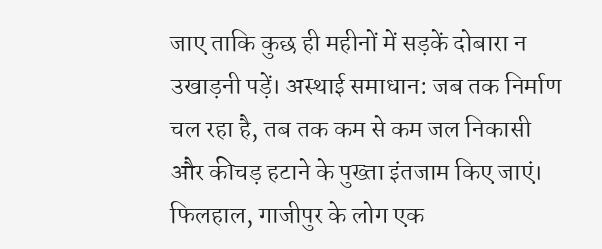जाए ताकि कुछ ही महीनों में सड़कें दोबारा न उखाड़नी पड़ें। अस्थाई समाधान: जब तक निर्माण चल रहा है, तब तक कम से कम जल निकासी और कीचड़ हटाने के पुख्ता इंतजाम किए जाएं।
फिलहाल, गाजीपुर के लोग एक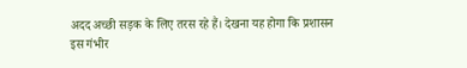अदद अच्छी सड़क के लिए तरस रहे हैं। देखना यह होगा कि प्रशासन इस गंभीर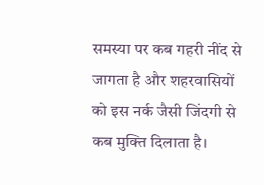समस्या पर कब गहरी नींद से जागता है और शहरवासियों को इस नर्क जैसी जिंदगी से कब मुक्ति दिलाता है।